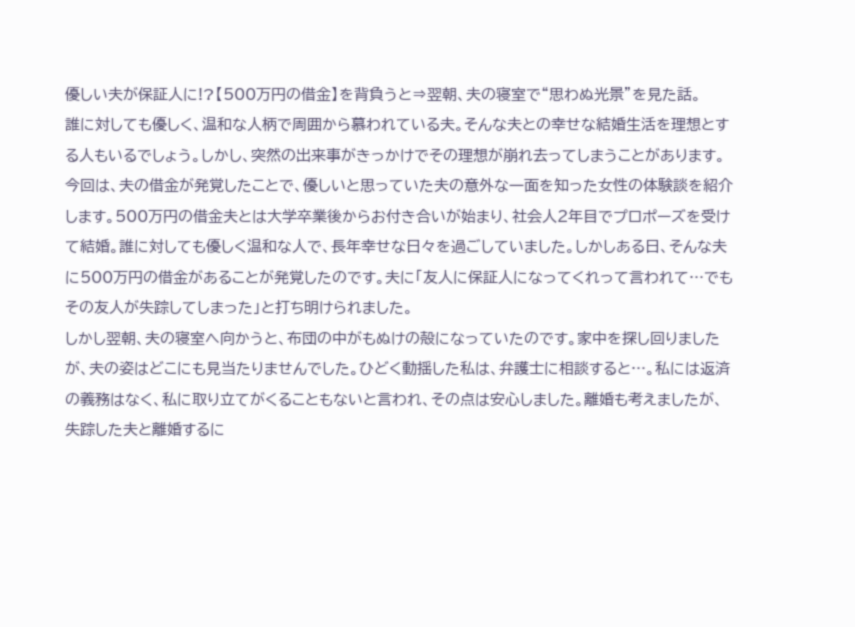優しい夫が保証人に!?【500万円の借金】を背負うと⇒翌朝、夫の寝室で“思わぬ光景”を見た話。
誰に対しても優しく、温和な人柄で周囲から慕われている夫。そんな夫との幸せな結婚生活を理想とする人もいるでしょう。しかし、突然の出来事がきっかけでその理想が崩れ去ってしまうことがあります。今回は、夫の借金が発覚したことで、優しいと思っていた夫の意外な一面を知った女性の体験談を紹介します。500万円の借金夫とは大学卒業後からお付き合いが始まり、社会人2年目でプロポーズを受けて結婚。誰に対しても優しく温和な人で、長年幸せな日々を過ごしていました。しかしある日、そんな夫に500万円の借金があることが発覚したのです。夫に「友人に保証人になってくれって言われて…でもその友人が失踪してしまった」と打ち明けられました。
しかし翌朝、夫の寝室へ向かうと、布団の中がもぬけの殻になっていたのです。家中を探し回りましたが、夫の姿はどこにも見当たりませんでした。ひどく動揺した私は、弁護士に相談すると…。私には返済の義務はなく、私に取り立てがくることもないと言われ、その点は安心しました。離婚も考えましたが、失踪した夫と離婚するに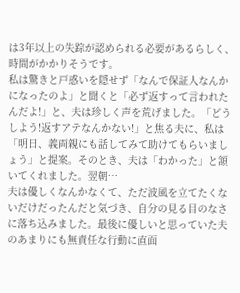は3年以上の失踪が認められる必要があるらしく、時間がかかりそうです。
私は驚きと戸惑いを隠せず「なんで保証人なんかになったのよ」と聞くと「必ず返すって言われたんだよ!」と、夫は珍しく声を荒げました。「どうしよう!返すアテなんかない!」と焦る夫に、私は「明日、義両親にも話してみて助けてもらいましょう」と提案。そのとき、夫は「わかった」と頷いてくれました。翌朝…
夫は優しくなんかなくて、ただ波風を立てたくないだけだったんだと気づき、自分の見る目のなさに落ち込みました。最後に優しいと思っていた夫のあまりにも無責任な行動に直面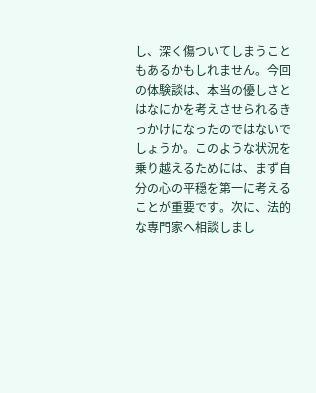し、深く傷ついてしまうこともあるかもしれません。今回の体験談は、本当の優しさとはなにかを考えさせられるきっかけになったのではないでしょうか。このような状況を乗り越えるためには、まず自分の心の平穏を第一に考えることが重要です。次に、法的な専門家へ相談しまし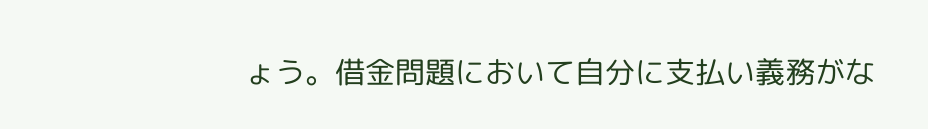ょう。借金問題において自分に支払い義務がな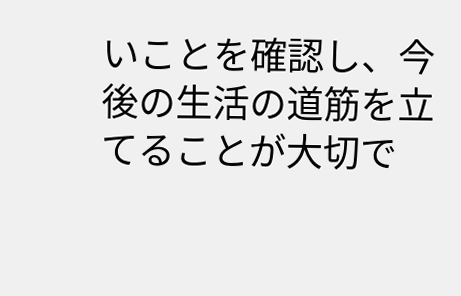いことを確認し、今後の生活の道筋を立てることが大切で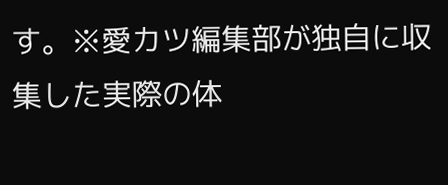す。※愛カツ編集部が独自に収集した実際の体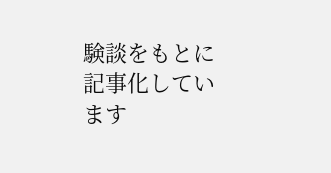験談をもとに記事化しています